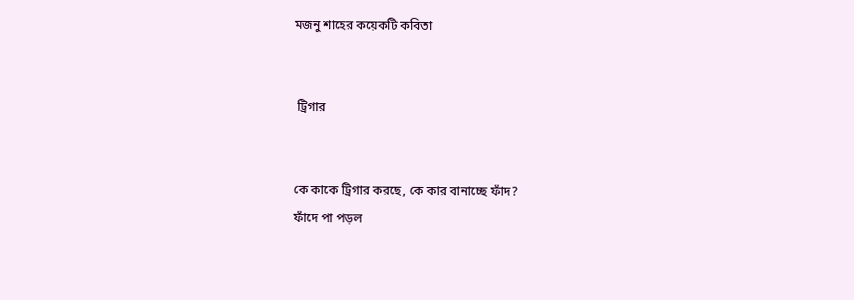মজনু শাহের কয়েকটি কবিতা


 ট্রিগার


কে কাকে ট্রিগার করছে, কে কার বানাচ্ছে ফাঁদ?
ফাঁদে পা পড়ল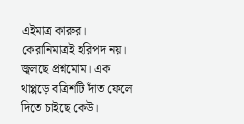এইমাত্র কারুর। কেরানিমাত্রই হরিপদ নয়। জ্বলছে প্রশ্নমোম। এক থাপ্পড়ে বত্রিশটি দাঁত ফেলে দিতে চাইছে কেউ।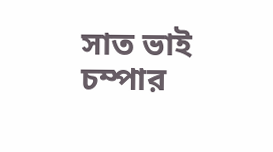সাত ভাই চম্পার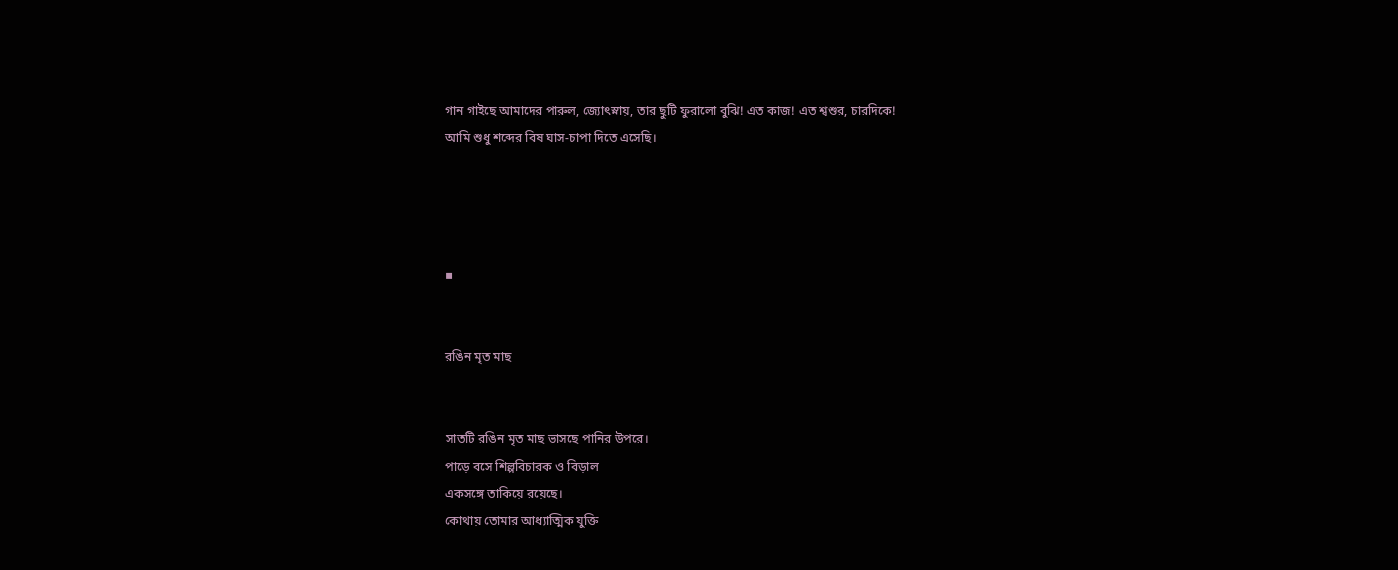গান গাইছে আমাদের পারুল, জ্যোৎস্নায়, তার ছুটি ফুরালো বুঝি! এত কাজ! এত শ্বশুর, চারদিকে!
আমি শুধু শব্দের বিষ ঘাস-চাপা দিতে এসেছি।




▪


রঙিন মৃত মাছ


সাতটি রঙিন মৃত মাছ ভাসছে পানির উপরে।
পাড়ে বসে শিল্পবিচারক ও বিড়াল
একসঙ্গে তাকিয়ে রয়েছে।
কোথায় তোমার আধ্যাত্মিক যুক্তি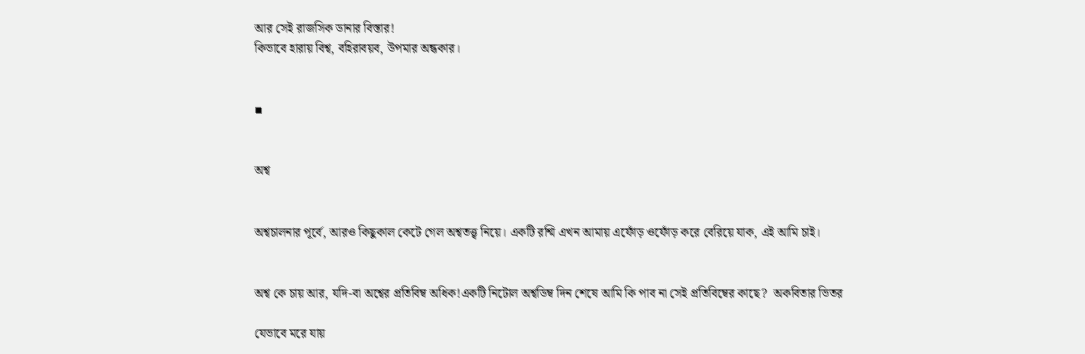আর সেই রাজসিক ডানার বিস্তার!
কিভাবে হারায় বিশ্ব, বহিরাবয়ব, উপমার অন্ধকার।


▪


অশ্ব


অশ্বচালনার পূর্বে, আরও কিছুকাল কেটে গেল অশ্বতত্ত্ব নিয়ে। একটি রশ্মি এখন আমায় এফোঁড় ওফোঁড় করে বেরিয়ে যাক, এই আমি চাই।


অশ্ব কে চায় আর, যদি-বা অশ্বের প্রতিবিম্ব অধিক!একটি নিটোল অশ্বডিম্ব দিন শেষে আমি কি পাব না সেই প্রতিবিম্বের কাছে?  অকবিতার ভিতর

যেভাবে মরে যায়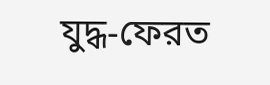যুদ্ধ-ফেরত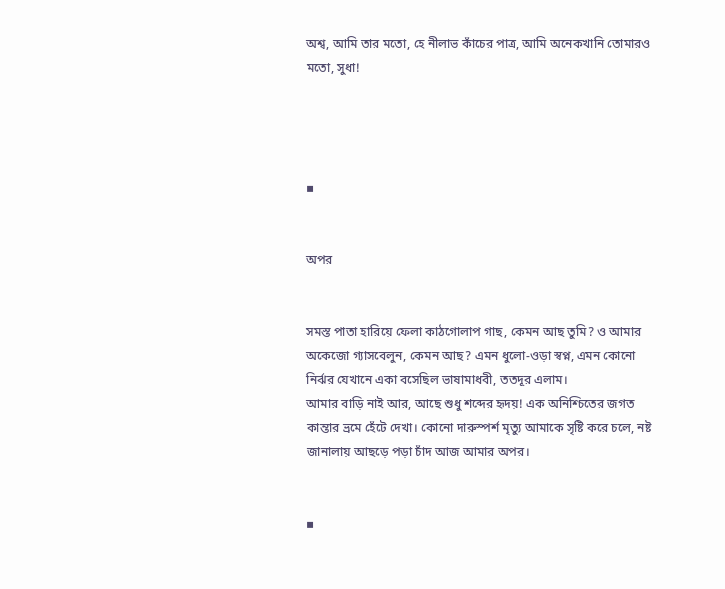অশ্ব, আমি তার মতো, হে নীলাভ কাঁচের পাত্র, আমি অনেকখানি তোমারও মতো, সুধা!




▪


অপর


সমস্ত পাতা হারিয়ে ফেলা কাঠগোলাপ গাছ, কেমন আছ তুমি? ও আমার অকেজো গ্যাসবেলুন, কেমন আছ? এমন ধুলো-ওড়া স্বপ্ন, এমন কোনো নির্ঝর যেখানে একা বসেছিল ভাষামাধবী, ততদূর এলাম।
আমার বাড়ি নাই আর, আছে শুধু শব্দের হৃদয়! এক অনিশ্চিতের জগত কান্তার ভ্রমে হেঁটে দেখা। কোনো দারুস্পর্শ মৃত্যু আমাকে সৃষ্টি করে চলে, নষ্ট জানালায় আছড়ে পড়া চাঁদ আজ আমার অপর।


▪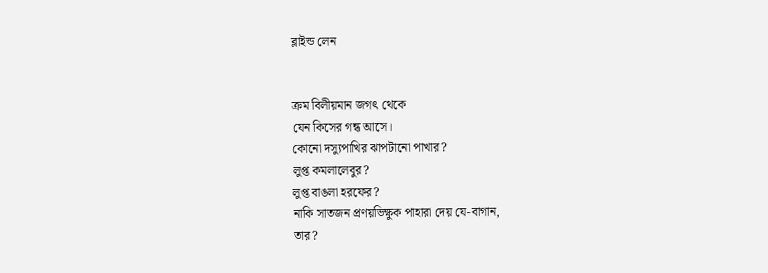ব্লাইন্ড লেন


ক্রম বিলীয়মান জগৎ থেকে
যেন কিসের গন্ধ আসে।
কোনো দস্যুপাখির ঝাপটানো পাখার?
লুপ্ত কমলালেবুর?
লুপ্ত বাঙলা হরফের?
নাকি সাতজন প্রণয়ভিক্ষুক পাহারা দেয় যে-বাগান,
তার?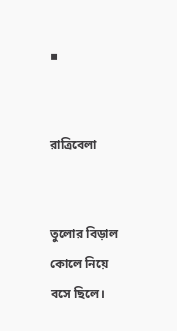▪


রাত্রিবেলা


তুলোর বিড়াল কোলে নিয়ে বসে ছিলে।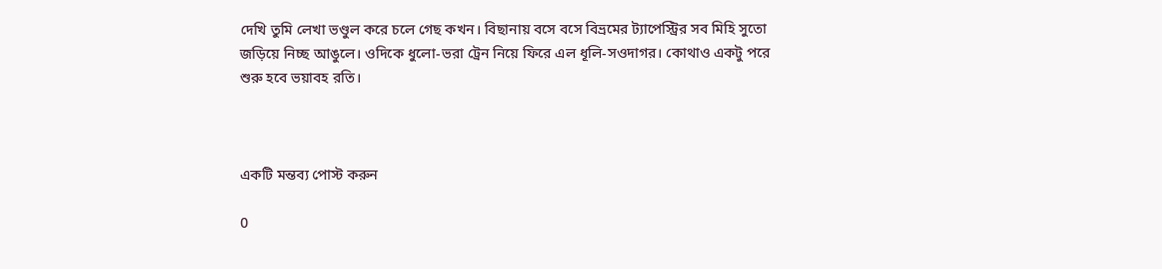দেখি তুমি লেখা ভণ্ডুল করে চলে গেছ কখন। বিছানায় বসে বসে বিভ্রমের ট্যাপেস্ট্রির সব মিহি সুতো জড়িয়ে নিচ্ছ আঙুলে। ওদিকে ধুলো-ভরা ট্রেন নিয়ে ফিরে এল ধূলি-সওদাগর। কোথাও একটু পরে শুরু হবে ভয়াবহ রতি।



একটি মন্তব্য পোস্ট করুন

0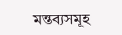মন্তব্যসমূহ